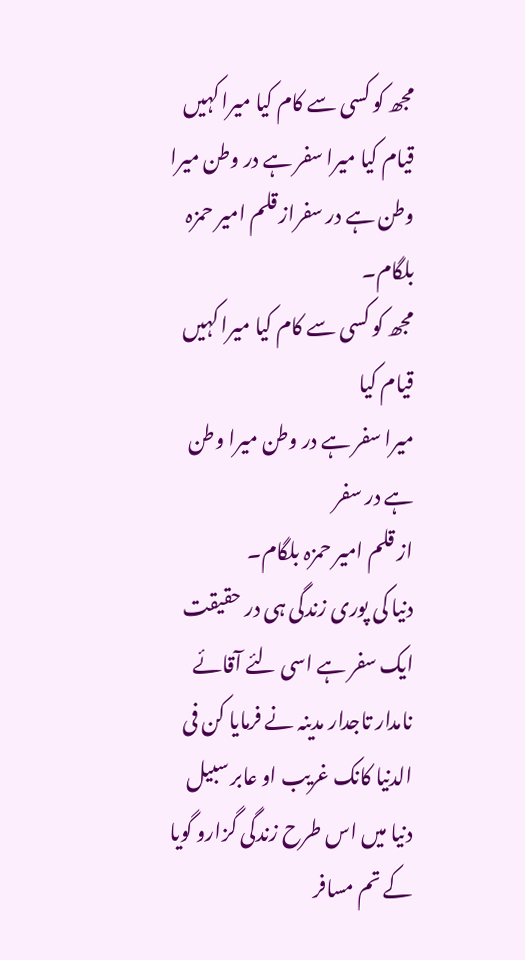مجھ کو کسی سے کام کیا میرا کہیں قیام کیا میرا سفر ہے در وطن میرا وطن ہے در سفراز قلم امیر حمزہ بلگام۔
مجھ کو کسی سے کام کیا میرا کہیں قیام کیا
میرا سفر ہے در وطن میرا وطن ہے در سفر
از قلم امیر حمزہ بلگام۔
دنیا کی پوری زندگی ہی در حقیقت ایک سفر ہے اسی لئے آقائے نامدار تاجدار مدینہ نے فرمایا کن فی الدنیا کانک غریب او عابر سبیل دنیا میں اس طرح زندگی گزارو گویا کے تم مسافر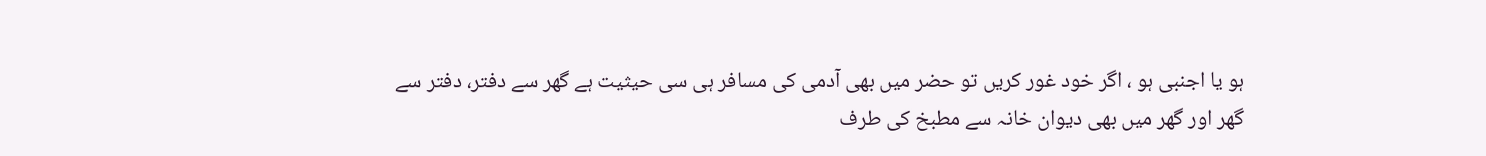ہو یا اجنبی ہو ، اگر خود غور کریں تو حضر میں بھی آدمی کی مسافر ہی سی حیثیت ہے گھر سے دفتر، دفتر سے گھر اور گھر میں بھی دیوان خانہ سے مطبخ کی طرف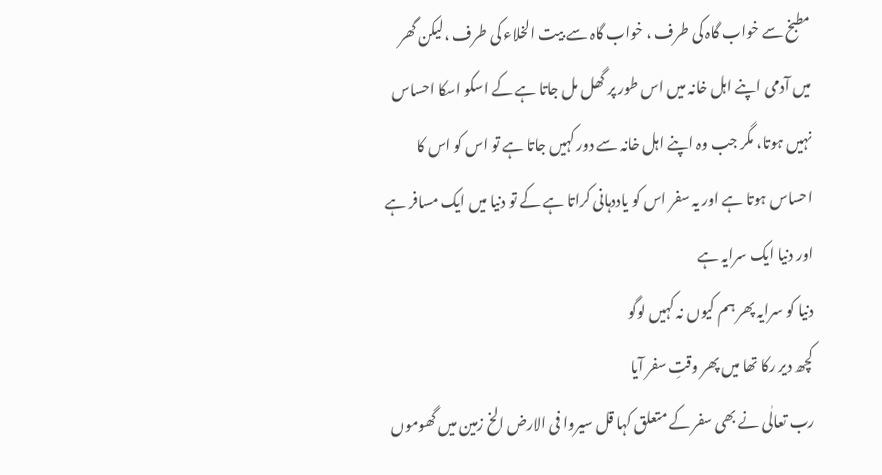مطبخ سے خواب گاہ کی طرف ، خواب گاہ سے بیت الخلاء کی طرف ،لیکن گھر میں آدمی اپنے اہل خانہ میں اس طور پر گھل مل جاتا ہے کے اسکو اسکا احساس نہیں ہوتا، مگر جب وہ اپنے اہل خانہ سے دور کہیں جاتا ہے تو اس کو اس کا احساس ہوتا ہے اور یہ سفر اس کو یاددہانی کراتا ہے کے تو دنیا میں ایک مسافر ہے اور دنیا ایک سرایہ ہے
دنیا کو سرایہ پھر ہم کیوں نہ کہیں لوگو
کچھ دیر رکا تھا میں پھر وقتِ سفر آیا
رب تعالٰی نے بھی سفر کے متعلق کہا قل سیروا فی الارض الخ زمین میں گھوموں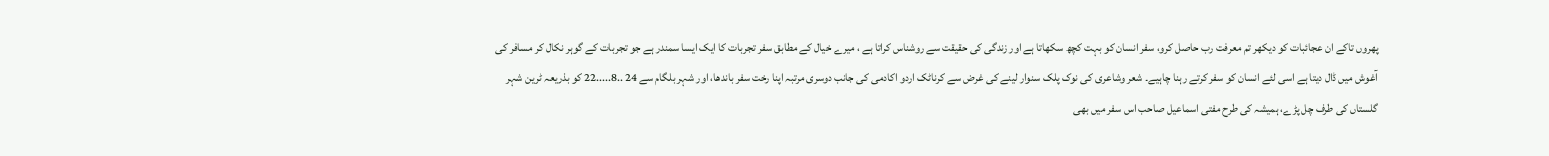پھروں تاکے ان عجائبات کو دیکھر تم معرفت رب حاصل کرو، سفر انسان کو بہت کچھ سکھاتا ہے اور زندگی کی حقیقت سے روشناس کراتا ہے ، میرے خیال کے مطابق سفر تجربات کا ایک ایسا سمندر ہے جو تجربات کے گوہر نکال کر مسافر کی آغوش میں ڈال دیتا ہے اسی لئے انسان کو سفر کرتے رہنا چاہیے۔ شعر وشاعری کی نوک پلک سنوار لینے کی غرض سے کرناٹک اردو اکادمی کی جانب دوسری مرتبہ اپنا رخت سفر باندھا، اور شہر بلگام سے 24 ..8.....22 کو بذریعہ ٹرین شہر گلستاں کی طرف چل پڑے، ہمیشہ کی طرح مفتی اسماعیل صاحب اس سفر میں بھی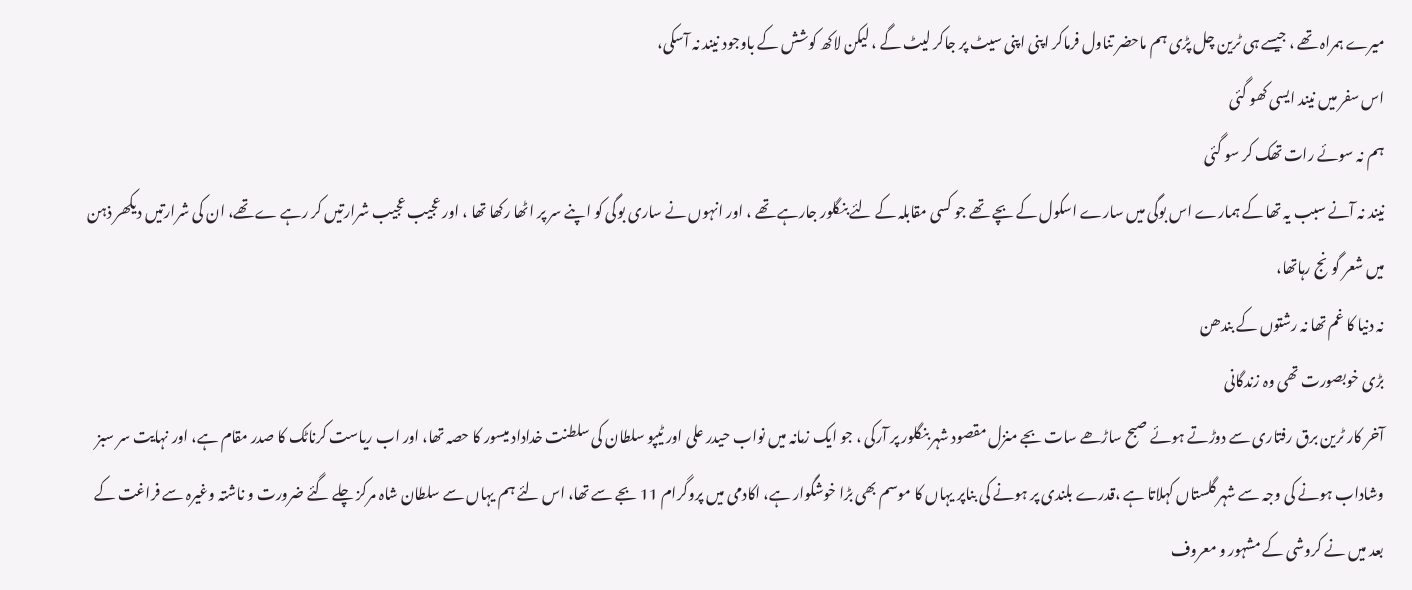میرے ہمراہ تھے ، جیسے ہی ٹرین چل پڑی ہم ماحضر تناول فرماکر اپنی اپنی سیٹ پر جاکر لیٹ گے ، لیکن لاکھ کوشش کے باوجود نیند نہ آسکی،
اس سفر میں نیند ایسی کھو گئی
ہم نہ سوئے رات تھک کر سو گئی
نیند نہ آنے سبب یہ تھا کے ہمارے اس بوگی میں سارے اسکول کے بچے تھے جو کسی مقابلہ کے لئے بنگلور جارہے تھے ، اور انہوں نے ساری بوگی کو اپنے سر پر اٹھا رکھا تھا ، اور عجیب عجیب شرارتیں کر رہے ےتھے، ان کی شرارتیں دیکھر ذہن میں شعر گونج رہاتھا،
نہ دنیا کا غم تھا نہ رشتوں کے بندھن
بڑی خوبصورت تھی وہ زندگانی
آخر کار ٹرین برق رفتاری سے دوڑتے ہوئے صبح ساڑھے سات بجے منزل مقصود شہر بنگلور پر آرکی ، جو ایک زمانہ میں نواب حیدر علی اور ٹیپو سلطان کی سلطنت خداداد میسور کا حصہ تھا، اور اب ریاست کرناٹک کا صدر مقام ہے، اور نہایت سر سبز وشاداب ہونے کی وجہ سے شہر گلستاں کہلاتا ہے ،قدرے بلندی پر ہونے کی بناپر یہاں کا موسم بھی بڑا خوشگوار ہے، اکادمی میں پروگرام 11 بجے سے تھا، اس لئے ہم یہاں سے سلطان شاہ مرکز چلے گئے ضرورت و ناشتہ وغیرہ سے فراغت کے بعد میں نے کروشی کے مشہور و معروف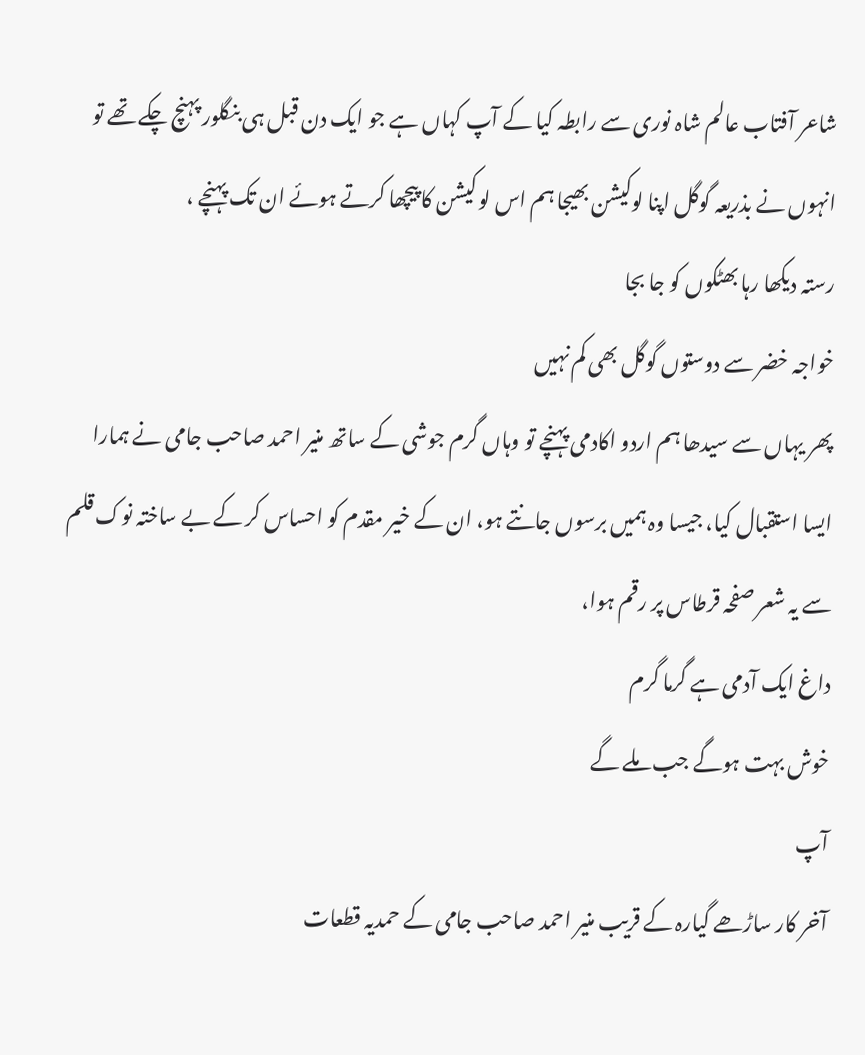شاعر آفتاب عالم شاہ نوری سے رابطہ کیا کے آپ کہاں ہے جو ایک دن قبل ہی بنگلور پہنچ چکے تھے تو انہوں نے بذریعہ گوگل اپنا لوکیشن بھیجا ہم اس لو کیشن کا پیچھا کرتے ہوئے ان تک پہنچے ،
رستہ دیکھا رہا بھٹکوں کو جا بجا
خواجہ خضر سے دوستوں گوگل بھی کم نہیں
پھر یہاں سے سیدھا ہم اردو اکادمی پہنچے تو وہاں گرم جوشی کے ساتھ منیر احمد صاحب جامی نے ہمارا ایسا استقبال کیا، جیسا وہ ہمیں برسوں جانتے ہو، ان کے خیر مقدم کو احساس کر کے بے ساختہ نوک قلم سے یہ شعر صفحہ قرطاس پر رقم ہوا،
داغ ایک آدمی ہے گرما گرم
خوش بہت ہوگے جب ملے گے
آپ
آخر کار ساڑھے گیارہ کے قریب منیر احمد صاحب جامی کے حمدیہ قطعات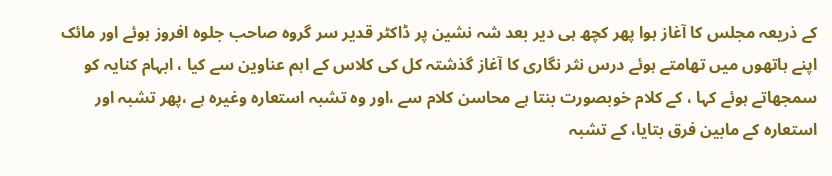کے ذریعہ مجلس کا آغاز ہوا پھر کچھ ہی دیر بعد شہ نشین پر ڈاکٹر قدیر سر گروہ صاحب جلوہ افروز ہوئے اور مائک اپنے ہاتھوں میں تھامتے ہوئے درس نثر نگاری کا آغاز گذشتہ کل کی کلاس کے اہم عناوین سے کیا ، ابہام کنایہ کو سمجھاتے ہوئے کہا ، کے کلام خوبصورت بنتا ہے محاسن کلام سے ،اور وہ تشبہ استعارہ وغیرہ ہے ،پھر تشبہ اور استعارہ کے مابین فرق بتایا، کے تشبہ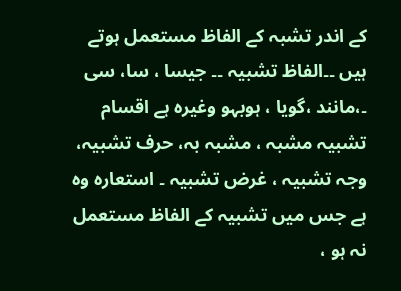کے اندر تشبہ کے الفاظ مستعمل ہوتے ہیں ۔۔الفاظ تشبیہ ۔۔ جیسا ، سا، سی ۔،مانند ،گویا ، ہوبہو وغیرہ ہے اقسام تشبیہ مشبہ ، مشبہ بہ، حرف تشبیہ، وجہ تشبیہ ، غرض تشبیہ ۔ استعارہ وہ ہے جس میں تشبیہ کے الفاظ مستعمل نہ ہو ،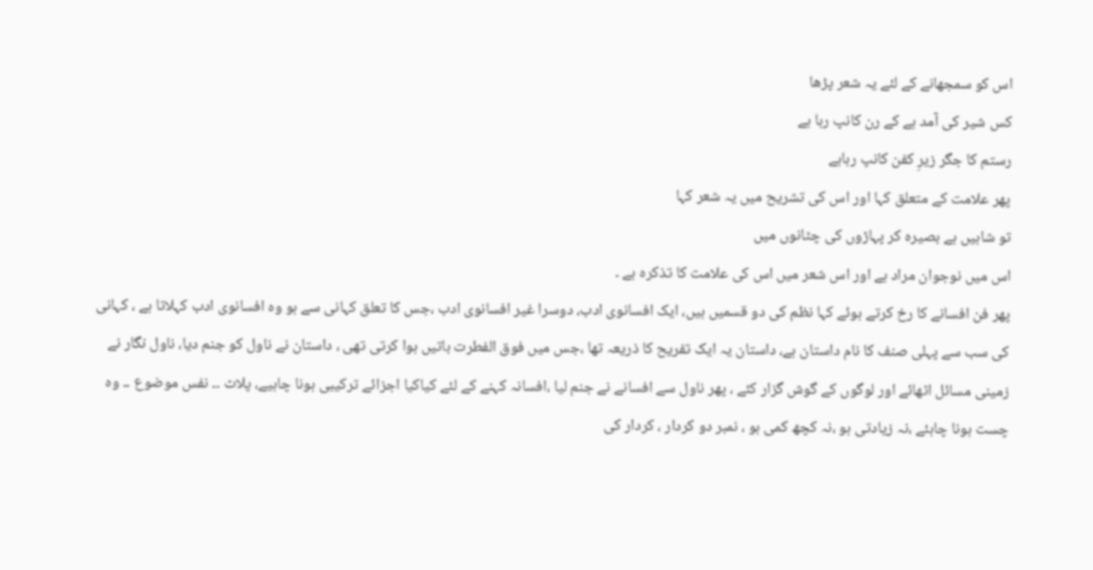اس کو سمجھانے کے لئے یہ شعر پڑھا
کس شیر کی آمد ہے کے رن کانپ رہا ہے
رستم کا جگر زیرِ کفن کانپ رہاہے
پھر علامت کے متعلق کہا اور اس کی تشریح میں یہ شعر کہا
تو شاہیں ہے بصیرہ کر پہاڑوں کی چٹانوں میں
اس میں نوجوان مراد ہے اور اس شعر میں اس کی علامت کا تذکرہ ہے ۔
پھر فن افسانے کا رخ کرتے ہوئے کہا نظم کی دو قسمیں ہیں، ایک افسانوی ادب، دوسرا غیر افسانوی ادب ،جس کا تعلق کہانی سے ہو وہ افسانوی ادب کہلاتا ہے ، کہانی کی سب سے پہلی صنف کا نام داستان ہے، داستان یہ ایک تفریح کا ذریعہ تھا ،جس میں فوق الفطرت باتیں ہوا کرتی تھی ، داستان نے ناول کو جنم دیا، ناول نگار نے زمینی مسائل اٹھائے اور لوگوں کے گوش گزار کئے ، پھر ناول سے افسانے نے جنم لیا ،افسانہ کہنے کے لئے کیاکیا اجزائے ترکیبی ہونا چاہیے، پلاٹ ۔۔ نفس موضوع ۔۔ وہ چست ہونا چاہئے ،نہ زیادتی ہو ،نہ کچھ کمی ہو ، نمبر دو کردار ، کردار کی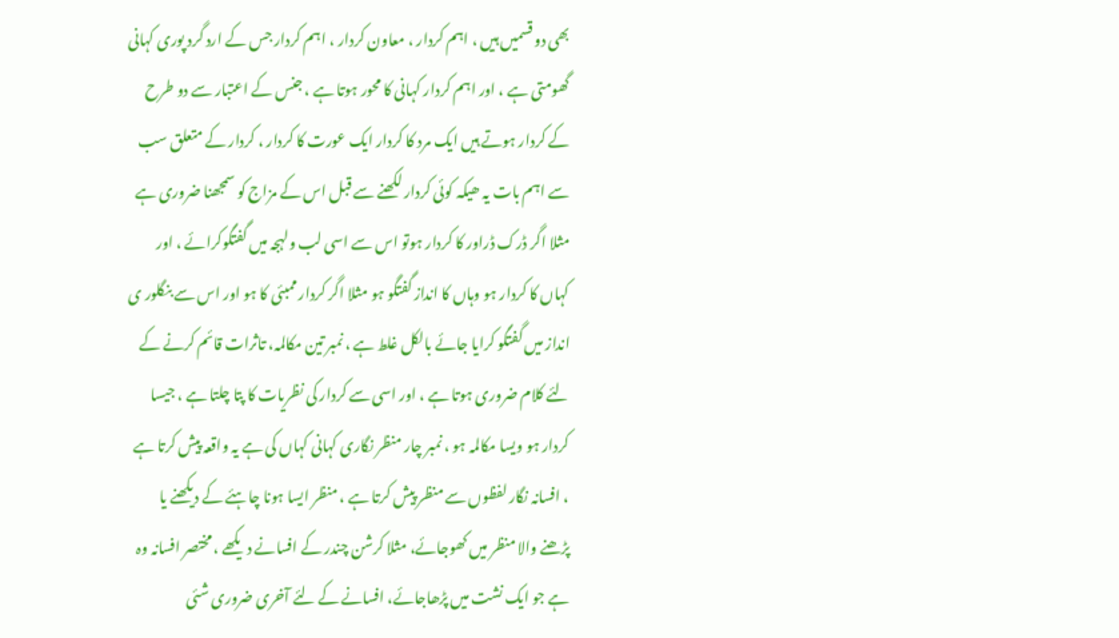بھی دو قسمیں ہیں ، اہم کردار ، معاون کردار ، اہم کردار جس کے ارد گرد پوری کہانی گھومتی ہے ، اور اہم کردار کہانی کا محور ہوتا ہے ، جنس کے اعتبار سے دو طرح کے کردار ہوتے ہیں ایک مرد کا کردار ایک عورت کا کردار ، کردار کے متعلق سب سے اہم بات یہ ھیکہ کوئی کردار لکھنے سے قبل اس کے مزاج کو سمجھنا ضروری ہے مثلا اگر ڈرک ڈراور کا کردار ہوتو اس سے اسی لب ولہجہ میں گفتگوکرائے ، اور کہاں کا کردار ہو وہاں کا انداز گفتگو ہو مثلا اگر کردار ممبئی کا ہو اور اس سے بنگلور ی انداز میں گفتگو کرایا جائے بالکل غلط ہے ، نمبر تین مکالمہ، تاثرات قائم کرنے کے لئے کلام ضروری ہوتا ہے ، اور اسی سے کردار کی نظریات کا پتا چلتا ہے ، جیسا کردار ہو ویسا مکالمہ ہو ، نمبر چار منظر نگاری کہانی کہاں کی ہے یہ واقعہ پیش کرتا ہے ، افسانہ نگار لفظوں سے منظر پیش کرتا ہے ، منظر ایسا ہونا چاہئے کے دیکھنے یا پڑھنے والا منظر میں کھوجائے، مثلا کرشن چندر کے افسانے دیکھے ، مختصر افسانہ وہ ہے جو ایک نشت میں پڑھاجائے، افسانے کے لئے آخری ضروری شئی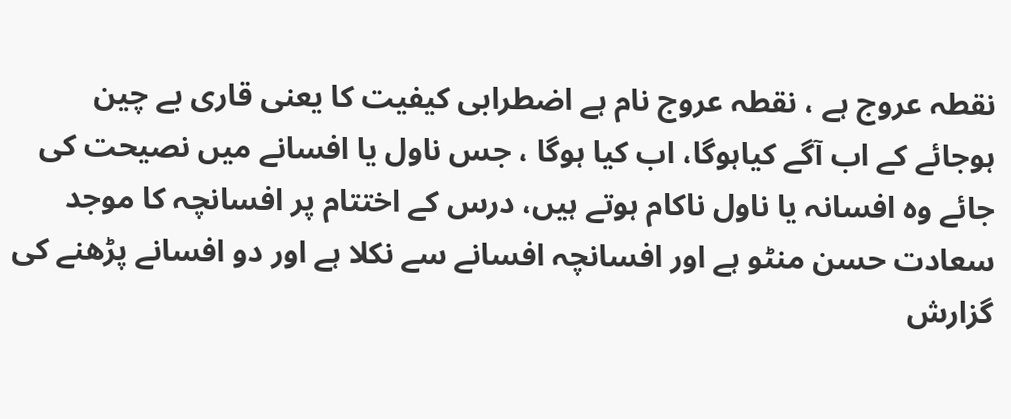نقطہ عروج ہے ، نقطہ عروج نام ہے اضطرابی کیفیت کا یعنی قاری بے چین ہوجائے کے اب آگے کیاہوگا، اب کیا ہوگا ، جس ناول یا افسانے میں نصیحت کی جائے وہ افسانہ یا ناول ناکام ہوتے ہیں، درس کے اختتام پر افسانچہ کا موجد سعادت حسن منٹو ہے اور افسانچہ افسانے سے نکلا ہے اور دو افسانے پڑھنے کی گزارش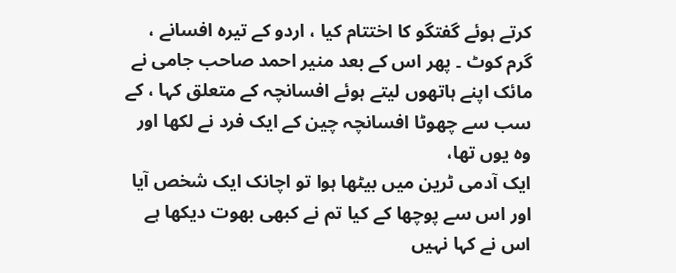کرتے ہوئے گفتگو کا اختتام کیا ، اردو کے تیرہ افسانے ، گرم کوٹ ۔ پھر اس کے بعد منیر احمد صاحب جامی نے مائک اپنے ہاتھوں لیتے ہوئے افسانچہ کے متعلق کہا ، کے سب سے چھوٹا افسانچہ چین کے ایک فرد نے لکھا اور وہ یوں تھا،
ایک آدمی ٹرین میں بیٹھا ہوا تو اچانک ایک شخص آیا اور اس سے پوچھا کے کیا تم نے کبھی بھوت دیکھا ہے اس نے کہا نہیں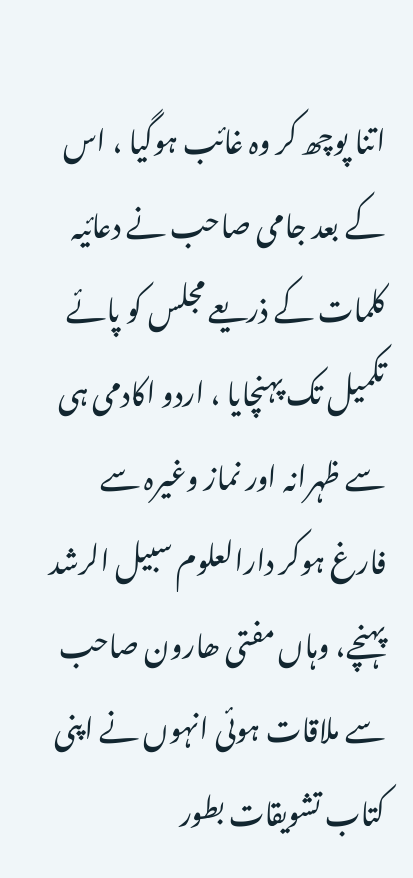اتنا پوچھ کر وہ غائب ہوگیا ، اس کے بعد جامی صاحب نے دعائیہ کلمات کے ذریعے مجلس کو پائے تکمیل تک پہنچایا ، اردو اکادمی ہی سے ظہرانہ اور نماز وغیرہ سے فارغ ہوکر دارالعلوم سبیل الرشد پہنچے، وہاں مفتی ھارون صاحب سے ملاقات ہوئی انہوں نے اپنی کتاب تشویقات بطور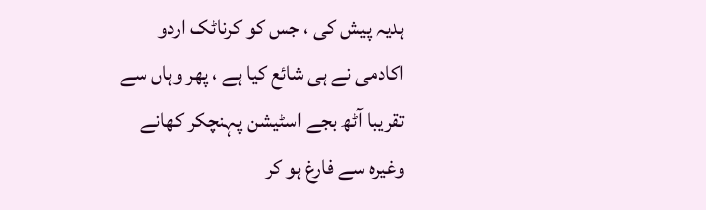ہدیہ پیش کی ، جس کو کرناٹک اردو اکادمی نے ہی شائع کیا ہے ، پھر وہاں سے تقریبا آٹھ بجے اسٹیشن پہنچکر کھانے وغیرہ سے فارغ ہو کر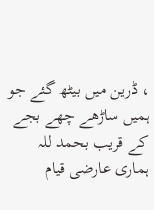، ڈرین میں بیٹھ گئے جو ہمیں ساڑھے چھے بجے کے قریب بحمد للہ ہماری عارضی قیام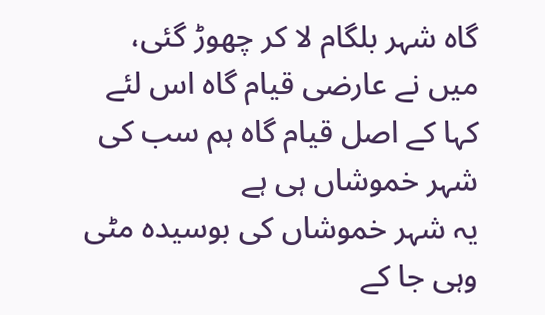گاہ شہر بلگام لا کر چھوڑ گئی، میں نے عارضی قیام گاہ اس لئے کہا کے اصل قیام گاہ ہم سب کی شہر خموشاں ہی ہے
یہ شہر خموشاں کی بوسیدہ مٹی
وہی جا کے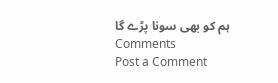ہم کو بھی سونا پڑے گا
Comments
Post a Comment